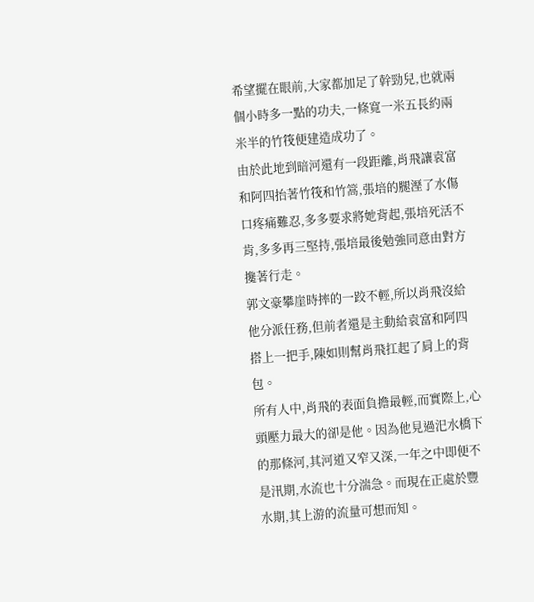希望擺在眼前,大家都加足了幹勁兒,也就兩個小時多一點的功夫,一條寬一米五長約兩米半的竹筏便建造成功了。
由於此地到暗河還有一段距離,肖飛讓袁富和阿四抬著竹筏和竹篙,張培的腿溼了水傷口疼痛難忍,多多要求將她背起,張培死活不肯,多多再三堅持,張培最後勉強同意由對方攙著行走。
郭文豪攀崖時摔的一跤不輕,所以肖飛沒給他分派任務,但前者還是主動給袁富和阿四搭上一把手,陳如則幫肖飛扛起了肩上的背包。
所有人中,肖飛的表面負擔最輕,而實際上,心頭壓力最大的卻是他。因為他見過汜水橋下的那條河,其河道又窄又深,一年之中即便不是汛期,水流也十分湍急。而現在正處於豐水期,其上游的流量可想而知。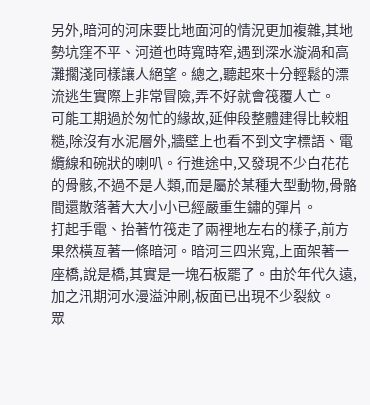另外,暗河的河床要比地面河的情況更加複雜,其地勢坑窪不平、河道也時寬時窄,遇到深水漩渦和高灘擱淺同樣讓人絕望。總之,聽起來十分輕鬆的漂流逃生實際上非常冒險,弄不好就會筏覆人亡。
可能工期過於匆忙的緣故,延伸段整體建得比較粗糙,除沒有水泥層外,牆壁上也看不到文字標語、電纜線和碗狀的喇叭。行進途中,又發現不少白花花的骨骸,不過不是人類,而是屬於某種大型動物,骨骼間還散落著大大小小已經嚴重生鏽的彈片。
打起手電、抬著竹筏走了兩裡地左右的樣子,前方果然橫亙著一條暗河。暗河三四米寬,上面架著一座橋,說是橋,其實是一塊石板罷了。由於年代久遠,加之汛期河水漫溢沖刷,板面已出現不少裂紋。
眾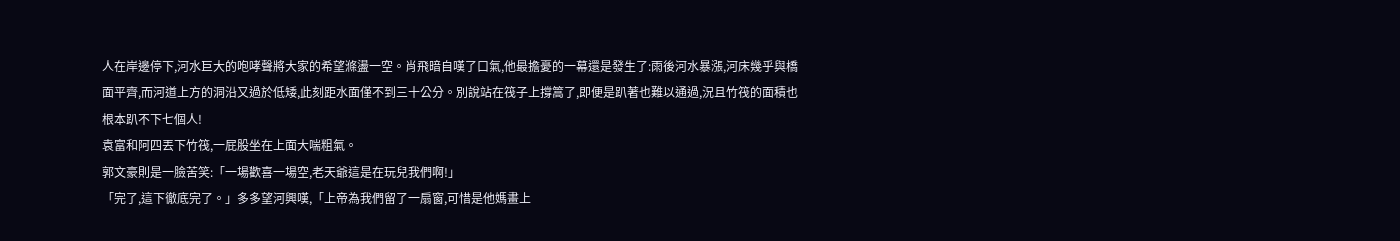人在岸邊停下,河水巨大的咆哮聲將大家的希望滌盪一空。肖飛暗自嘆了口氣,他最擔憂的一幕還是發生了:雨後河水暴漲,河床幾乎與橋面平齊,而河道上方的洞沿又過於低矮,此刻距水面僅不到三十公分。別說站在筏子上撐篙了,即便是趴著也難以通過,況且竹筏的面積也根本趴不下七個人!
袁富和阿四丟下竹筏,一屁股坐在上面大喘粗氣。
郭文豪則是一臉苦笑:「一場歡喜一場空,老天爺這是在玩兒我們啊!」
「完了,這下徹底完了。」多多望河興嘆,「上帝為我們留了一扇窗,可惜是他媽畫上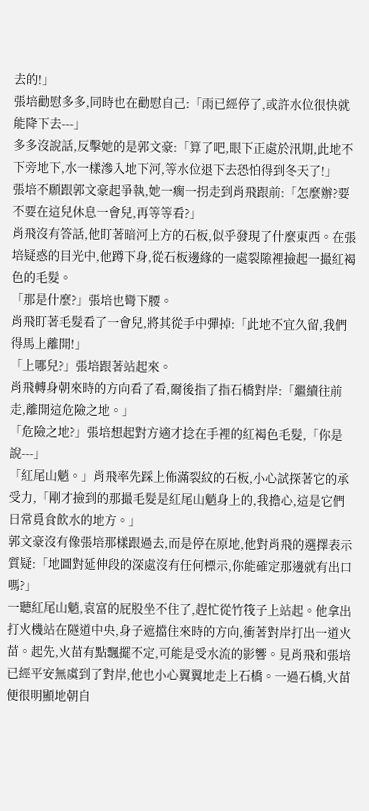去的!」
張培勸慰多多,同時也在勸慰自己:「雨已經停了,或許水位很快就能降下去---」
多多沒說話,反擊她的是郭文豪:「算了吧,眼下正處於汛期,此地不下旁地下,水一樣滲入地下河,等水位退下去恐怕得到冬天了!」
張培不願跟郭文豪起爭執,她一瘸一拐走到肖飛跟前:「怎麼辦?要不要在這兒休息一會兒,再等等看?」
肖飛沒有答話,他盯著暗河上方的石板,似乎發現了什麼東西。在張培疑惑的目光中,他蹲下身,從石板邊緣的一處裂隙裡撿起一撮紅褐色的毛髮。
「那是什麼?」張培也彎下腰。
肖飛盯著毛髮看了一會兒,將其從手中彈掉:「此地不宜久留,我們得馬上離開!」
「上哪兒?」張培跟著站起來。
肖飛轉身朝來時的方向看了看,爾後指了指石橋對岸:「繼續往前走,離開這危險之地。」
「危險之地?」張培想起對方適才捻在手裡的紅褐色毛髮,「你是說---」
「紅尾山魈。」肖飛率先踩上佈滿裂紋的石板,小心試探著它的承受力,「剛才撿到的那撮毛髮是紅尾山魈身上的,我擔心,這是它們日常覓食飲水的地方。」
郭文豪沒有像張培那樣跟過去,而是停在原地,他對肖飛的選擇表示質疑:「地圖對延伸段的深處沒有任何標示,你能確定那邊就有出口嗎?」
一聽紅尾山魈,袁富的屁股坐不住了,趕忙從竹筏子上站起。他拿出打火機站在隧道中央,身子遮擋住來時的方向,衝著對岸打出一道火苗。起先,火苗有點飄擺不定,可能是受水流的影響。見肖飛和張培已經平安無虞到了對岸,他也小心翼翼地走上石橋。一過石橋,火苗便很明顯地朝自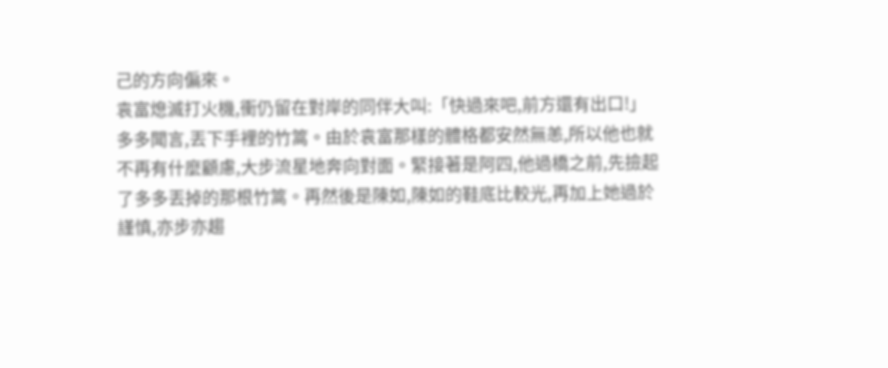己的方向偏來。
袁富熄滅打火機,衝仍留在對岸的同伴大叫:「快過來吧,前方還有出口!」
多多聞言,丟下手裡的竹篙。由於袁富那樣的體格都安然無恙,所以他也就不再有什麼顧慮,大步流星地奔向對面。緊接著是阿四,他過橋之前,先撿起了多多丟掉的那根竹篙。再然後是陳如,陳如的鞋底比較光,再加上她過於謹慎,亦步亦趨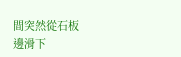間突然從石板邊滑下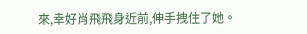來,幸好肖飛飛身近前,伸手拽住了她。